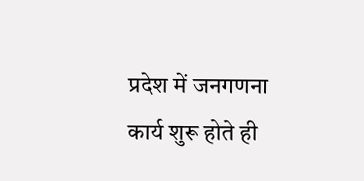प्रदेश में जनगणना कार्य शुरू होते ही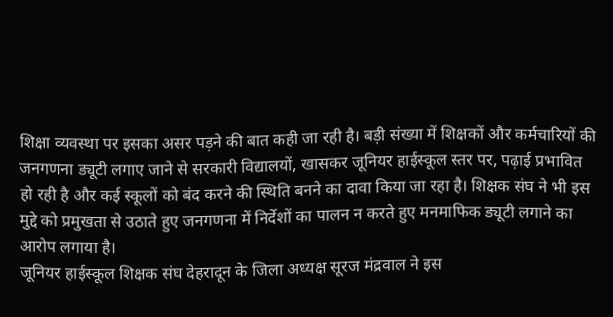शिक्षा व्यवस्था पर इसका असर पड़ने की बात कही जा रही है। बड़ी संख्या में शिक्षकों और कर्मचारियों की जनगणना ड्यूटी लगाए जाने से सरकारी विद्यालयों, खासकर जूनियर हाईस्कूल स्तर पर, पढ़ाई प्रभावित हो रही है और कई स्कूलों को बंद करने की स्थिति बनने का दावा किया जा रहा है। शिक्षक संघ ने भी इस मुद्दे को प्रमुखता से उठाते हुए जनगणना में निर्देशों का पालन न करते हुए मनमाफिक ड्यूटी लगाने का आरोप लगाया है।
जूनियर हाईस्कूल शिक्षक संघ देहरादून के जिला अध्यक्ष सूरज मंद्रवाल ने इस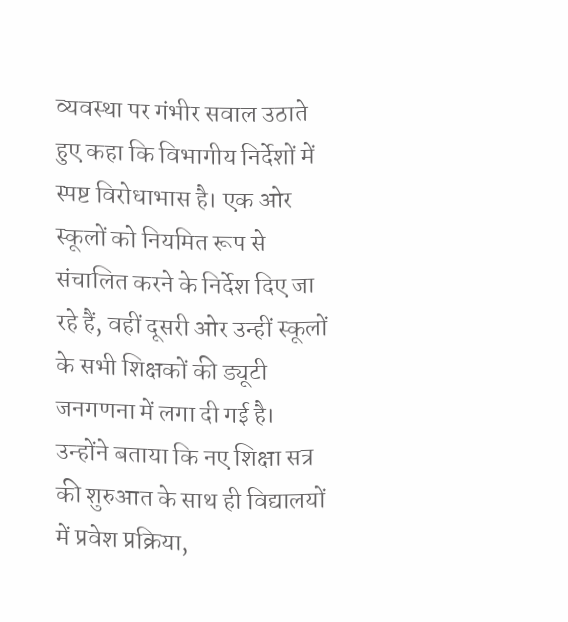व्यवस्था पर गंभीर सवाल उठाते हुए कहा कि विभागीय निर्देशों में स्पष्ट विरोधाभास है। एक ओर स्कूलों को नियमित रूप से संचालित करने के निर्देश दिए जा रहे हैं, वहीं दूसरी ओर उन्हीं स्कूलों के सभी शिक्षकों की ड्यूटी जनगणना में लगा दी गई है।
उन्होंने बताया कि नए शिक्षा सत्र की शुरुआत के साथ ही विद्यालयों में प्रवेश प्रक्रिया,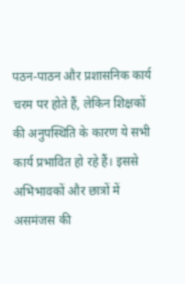पठन-पाठन और प्रशासनिक कार्य चरम पर होते हैं, लेकिन शिक्षकों की अनुपस्थिति के कारण ये सभी कार्य प्रभावित हो रहे हैं। इससे अभिभावकों और छात्रों में असमंजस की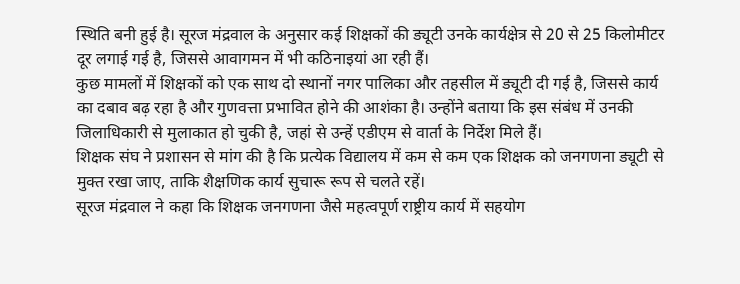स्थिति बनी हुई है। सूरज मंद्रवाल के अनुसार कई शिक्षकों की ड्यूटी उनके कार्यक्षेत्र से 20 से 25 किलोमीटर दूर लगाई गई है, जिससे आवागमन में भी कठिनाइयां आ रही हैं।
कुछ मामलों में शिक्षकों को एक साथ दो स्थानों नगर पालिका और तहसील में ड्यूटी दी गई है, जिससे कार्य का दबाव बढ़ रहा है और गुणवत्ता प्रभावित होने की आशंका है। उन्होंने बताया कि इस संबंध में उनकी जिलाधिकारी से मुलाकात हो चुकी है, जहां से उन्हें एडीएम से वार्ता के निर्देश मिले हैं।
शिक्षक संघ ने प्रशासन से मांग की है कि प्रत्येक विद्यालय में कम से कम एक शिक्षक को जनगणना ड्यूटी से मुक्त रखा जाए, ताकि शैक्षणिक कार्य सुचारू रूप से चलते रहें।
सूरज मंद्रवाल ने कहा कि शिक्षक जनगणना जैसे महत्वपूर्ण राष्ट्रीय कार्य में सहयोग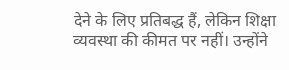देने के लिए प्रतिबद्ध हैं, लेकिन शिक्षा व्यवस्था की कीमत पर नहीं। उन्होंने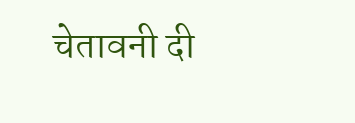चेतावनी दी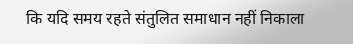कि यदि समय रहते संतुलित समाधान नहीं निकाला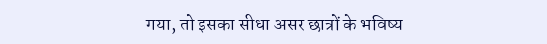गया, तो इसका सीधा असर छात्रों के भविष्य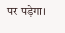पर पड़ेगा।